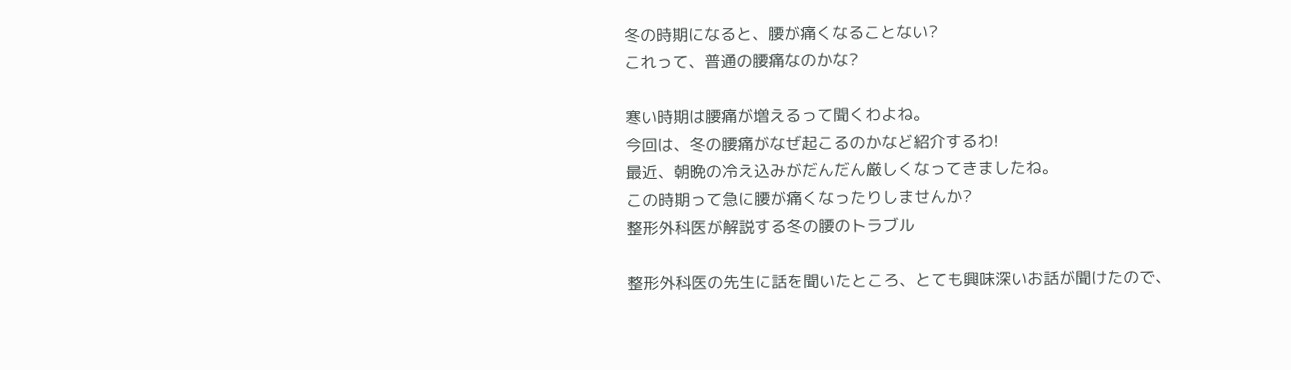冬の時期になると、腰が痛くなることない?
これって、普通の腰痛なのかな?

寒い時期は腰痛が増えるって聞くわよね。
今回は、冬の腰痛がなぜ起こるのかなど紹介するわ!
最近、朝晩の冷え込みがだんだん厳しくなってきましたね。
この時期って急に腰が痛くなったりしませんか?
整形外科医が解説する冬の腰のトラブル

整形外科医の先生に話を聞いたところ、とても興味深いお話が聞けたので、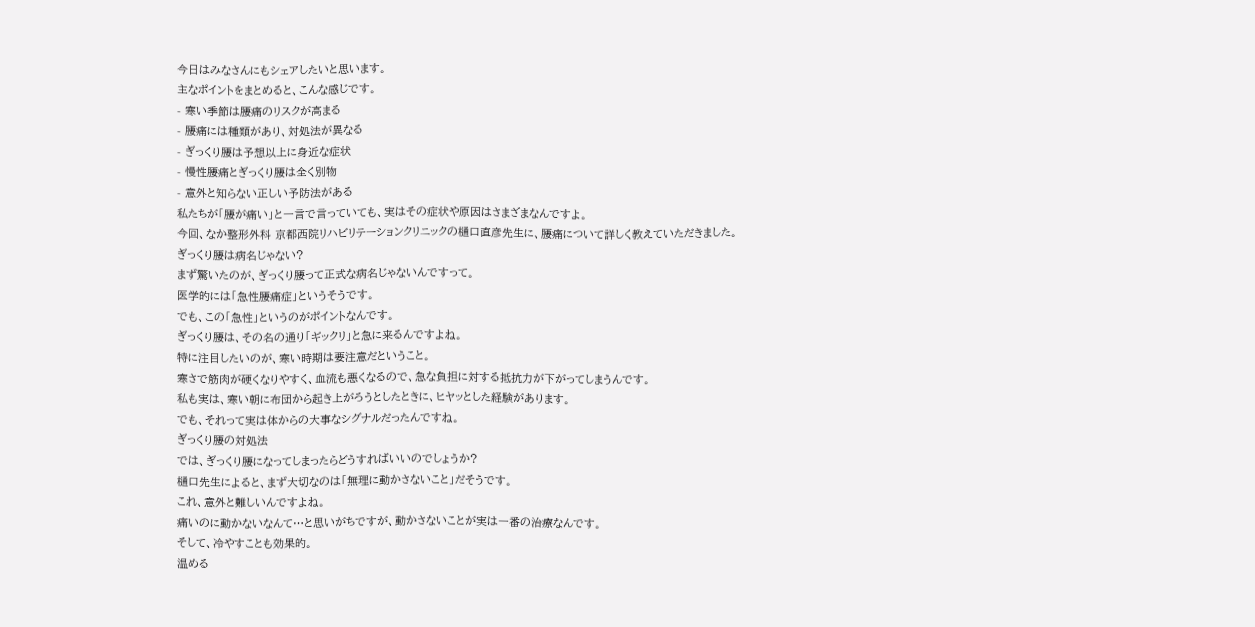今日はみなさんにもシェアしたいと思います。
主なポイントをまとめると、こんな感じです。
- 寒い季節は腰痛のリスクが高まる
- 腰痛には種類があり、対処法が異なる
- ぎっくり腰は予想以上に身近な症状
- 慢性腰痛とぎっくり腰は全く別物
- 意外と知らない正しい予防法がある
私たちが「腰が痛い」と一言で言っていても、実はその症状や原因はさまざまなんですよ。
今回、なか整形外科 京都西院リハビリテーションクリニックの樋口直彦先生に、腰痛について詳しく教えていただきました。
ぎっくり腰は病名じゃない?
まず驚いたのが、ぎっくり腰って正式な病名じゃないんですって。
医学的には「急性腰痛症」というそうです。
でも、この「急性」というのがポイントなんです。
ぎっくり腰は、その名の通り「ギックリ」と急に来るんですよね。
特に注目したいのが、寒い時期は要注意だということ。
寒さで筋肉が硬くなりやすく、血流も悪くなるので、急な負担に対する抵抗力が下がってしまうんです。
私も実は、寒い朝に布団から起き上がろうとしたときに、ヒヤッとした経験があります。
でも、それって実は体からの大事なシグナルだったんですね。
ぎっくり腰の対処法
では、ぎっくり腰になってしまったらどうすればいいのでしょうか?
樋口先生によると、まず大切なのは「無理に動かさないこと」だそうです。
これ、意外と難しいんですよね。
痛いのに動かないなんて…と思いがちですが、動かさないことが実は一番の治療なんです。
そして、冷やすことも効果的。
温める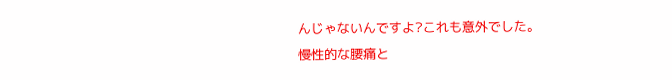んじゃないんですよ?これも意外でした。
慢性的な腰痛と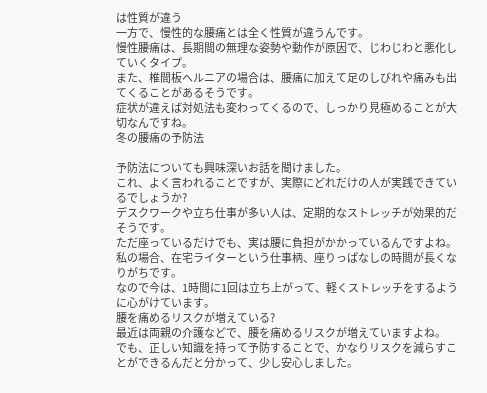は性質が違う
一方で、慢性的な腰痛とは全く性質が違うんです。
慢性腰痛は、長期間の無理な姿勢や動作が原因で、じわじわと悪化していくタイプ。
また、椎間板ヘルニアの場合は、腰痛に加えて足のしびれや痛みも出てくることがあるそうです。
症状が違えば対処法も変わってくるので、しっかり見極めることが大切なんですね。
冬の腰痛の予防法

予防法についても興味深いお話を聞けました。
これ、よく言われることですが、実際にどれだけの人が実践できているでしょうか?
デスクワークや立ち仕事が多い人は、定期的なストレッチが効果的だそうです。
ただ座っているだけでも、実は腰に負担がかかっているんですよね。
私の場合、在宅ライターという仕事柄、座りっぱなしの時間が長くなりがちです。
なので今は、1時間に1回は立ち上がって、軽くストレッチをするように心がけています。
腰を痛めるリスクが増えている?
最近は両親の介護などで、腰を痛めるリスクが増えていますよね。
でも、正しい知識を持って予防することで、かなりリスクを減らすことができるんだと分かって、少し安心しました。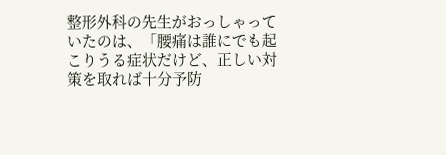整形外科の先生がおっしゃっていたのは、「腰痛は誰にでも起こりうる症状だけど、正しい対策を取れば十分予防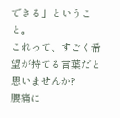できる」ということ。
これって、すごく希望が持てる言葉だと思いませんか?
腰痛に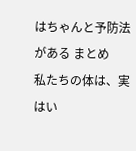はちゃんと予防法がある まとめ
私たちの体は、実はい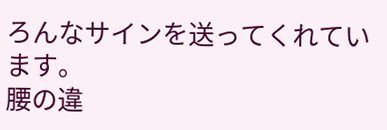ろんなサインを送ってくれています。
腰の違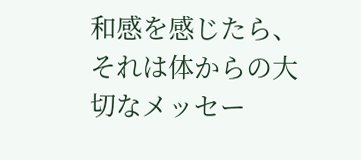和感を感じたら、それは体からの大切なメッセー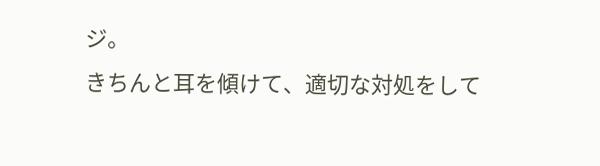ジ。
きちんと耳を傾けて、適切な対処をして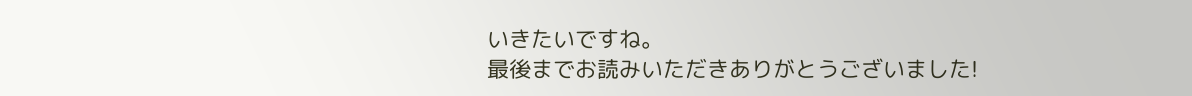いきたいですね。
最後までお読みいただきありがとうございました!